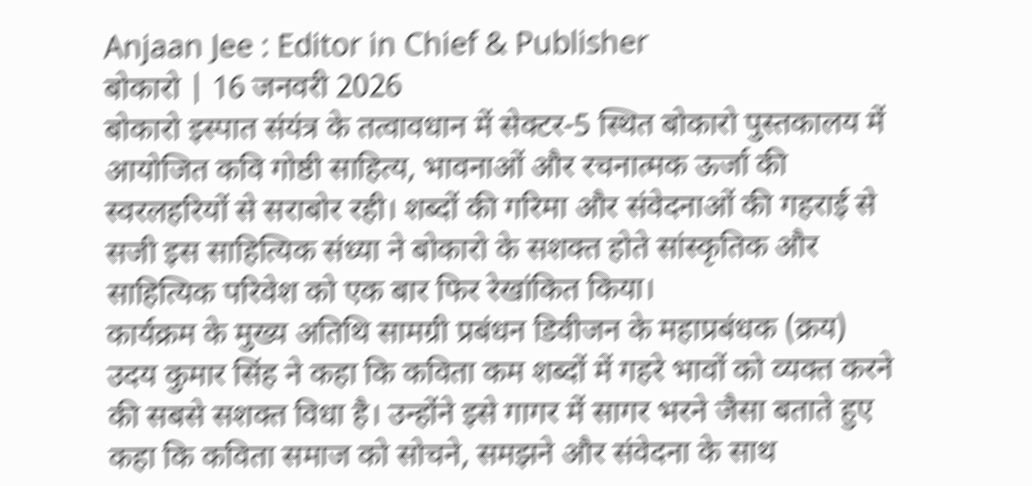Anjaan Jee : Editor in Chief & Publisher
बोकारो | 16 जनवरी 2026
बोकारो इस्पात संयंत्र के तत्वावधान में सेक्टर-5 स्थित बोकारो पुस्तकालय में आयोजित कवि गोष्ठी साहित्य, भावनाओं और रचनात्मक ऊर्जा की स्वरलहरियों से सराबोर रही। शब्दों की गरिमा और संवेदनाओं की गहराई से सजी इस साहित्यिक संध्या ने बोकारो के सशक्त होते सांस्कृतिक और साहित्यिक परिवेश को एक बार फिर रेखांकित किया।
कार्यक्रम के मुख्य अतिथि सामग्री प्रबंधन डिवीजन के महाप्रबंधक (क्रय) उदय कुमार सिंह ने कहा कि कविता कम शब्दों में गहरे भावों को व्यक्त करने की सबसे सशक्त विधा है। उन्होंने इसे गागर में सागर भरने जैसा बताते हुए कहा कि कविता समाज को सोचने, समझने और संवेदना के साथ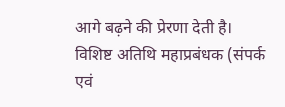आगे बढ़ने की प्रेरणा देती है।
विशिष्ट अतिथि महाप्रबंधक (संपर्क एवं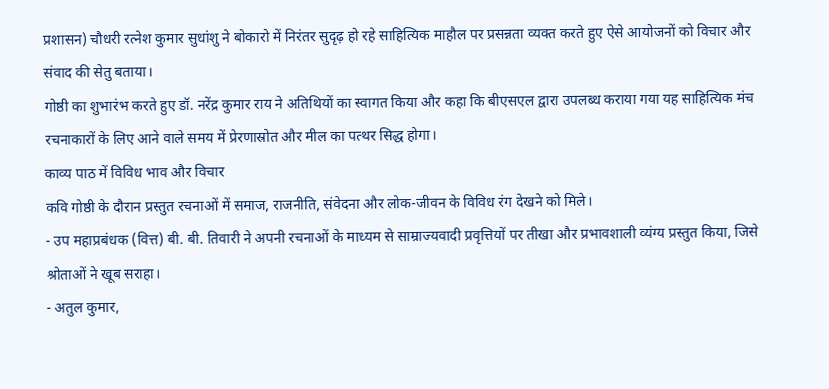प्रशासन) चौधरी रत्नेश कुमार सुधांशु ने बोकारो में निरंतर सुदृढ़ हो रहे साहित्यिक माहौल पर प्रसन्नता व्यक्त करते हुए ऐसे आयोजनों को विचार और संवाद की सेतु बताया।
गोष्ठी का शुभारंभ करते हुए डॉ. नरेंद्र कुमार राय ने अतिथियों का स्वागत किया और कहा कि बीएसएल द्वारा उपलब्ध कराया गया यह साहित्यिक मंच रचनाकारों के लिए आने वाले समय में प्रेरणास्रोत और मील का पत्थर सिद्ध होगा।
काव्य पाठ में विविध भाव और विचार
कवि गोष्ठी के दौरान प्रस्तुत रचनाओं में समाज, राजनीति, संवेदना और लोक-जीवन के विविध रंग देखने को मिले।
- उप महाप्रबंधक (वित्त) बी. बी. तिवारी ने अपनी रचनाओं के माध्यम से साम्राज्यवादी प्रवृत्तियों पर तीखा और प्रभावशाली व्यंग्य प्रस्तुत किया, जिसे श्रोताओं ने खूब सराहा।
- अतुल कुमार,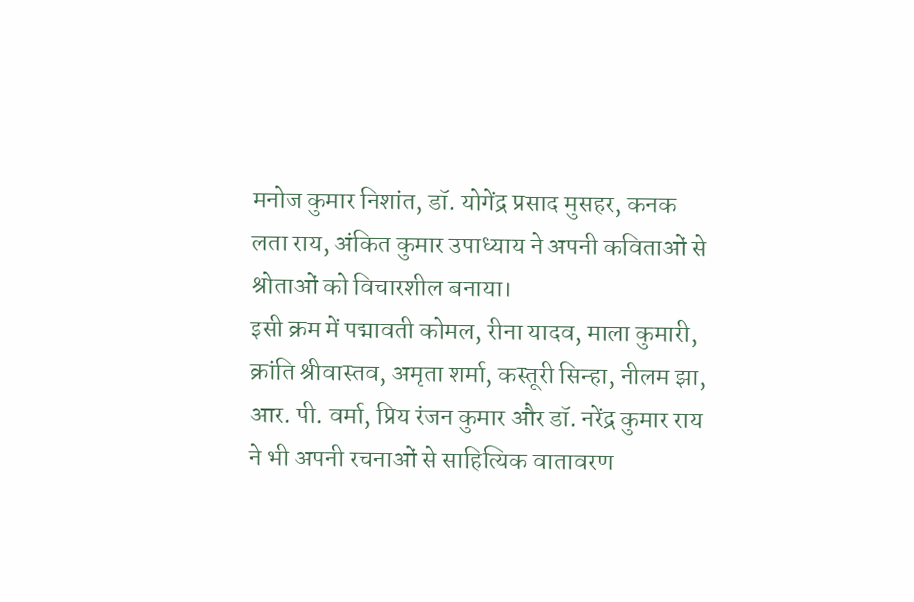मनोज कुमार निशांत, डॉ. योगेंद्र प्रसाद मुसहर, कनक लता राय, अंकित कुमार उपाध्याय ने अपनी कविताओं से श्रोताओं को विचारशील बनाया।
इसी क्रम में पद्मावती कोमल, रीना यादव, माला कुमारी, क्रांति श्रीवास्तव, अमृता शर्मा, कस्तूरी सिन्हा, नीलम झा, आर. पी. वर्मा, प्रिय रंजन कुमार और डॉ. नरेंद्र कुमार राय ने भी अपनी रचनाओं से साहित्यिक वातावरण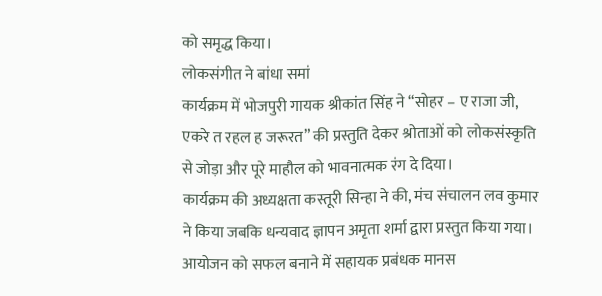को समृद्ध किया।
लोकसंगीत ने बांधा समां
कार्यक्रम में भोजपुरी गायक श्रीकांत सिंह ने “सोहर – ए राजा जी, एकरे त रहल ह जरूरत” की प्रस्तुति देकर श्रोताओं को लोकसंस्कृति से जोड़ा और पूरे माहौल को भावनात्मक रंग दे दिया।
कार्यक्रम की अध्यक्षता कस्तूरी सिन्हा ने की, मंच संचालन लव कुमार ने किया जबकि धन्यवाद ज्ञापन अमृता शर्मा द्वारा प्रस्तुत किया गया। आयोजन को सफल बनाने में सहायक प्रबंधक मानस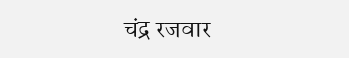चंद्र रजवार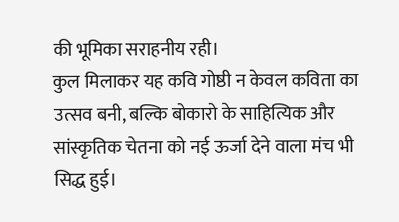की भूमिका सराहनीय रही।
कुल मिलाकर यह कवि गोष्ठी न केवल कविता का उत्सव बनी, बल्कि बोकारो के साहित्यिक और सांस्कृतिक चेतना को नई ऊर्जा देने वाला मंच भी सिद्ध हुई।